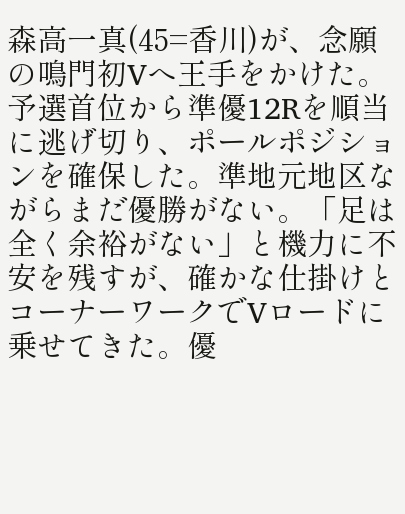森高一真(45=香川)が、念願の鳴門初Vへ王手をかけた。
予選首位から準優12Rを順当に逃げ切り、ポールポジションを確保した。準地元地区ながらまだ優勝がない。「足は全く余裕がない」と機力に不安を残すが、確かな仕掛けとコーナーワークでVロードに乗せてきた。優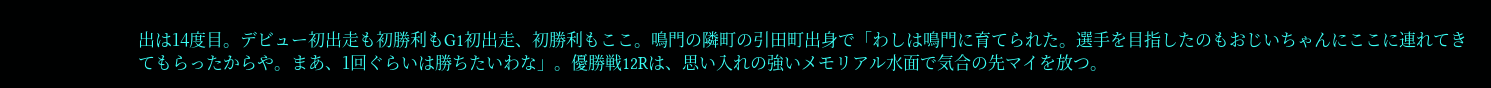出は14度目。デビュー初出走も初勝利もG1初出走、初勝利もここ。鳴門の隣町の引田町出身で「わしは鳴門に育てられた。選手を目指したのもおじいちゃんにここに連れてきてもらったからや。まあ、1回ぐらいは勝ちたいわな」。優勝戦12Rは、思い入れの強いメモリアル水面で気合の先マイを放つ。